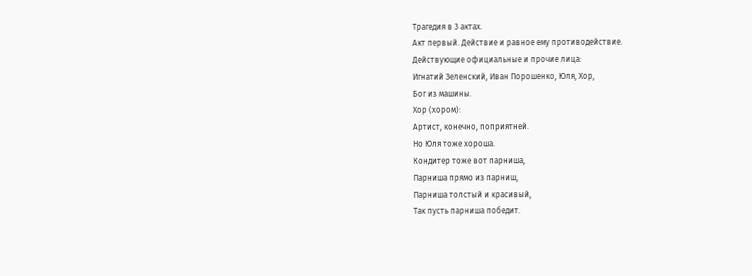Трагедия в 3 актах.
Акт первый. Действие и равное ему противодействие.
Действующие официальные и прочие лица:
Игнатий Зеленский, Иван Порошенко, Юля, Хор,
Бог из машины.
Хор (хором):
Артист, конечно, поприятней.
Но Юля тоже хороша.
Кондитер тоже вот парниша,
Парниша прямо из парниш,
Парниша толстый и красивый,
Так пусть парниша победит.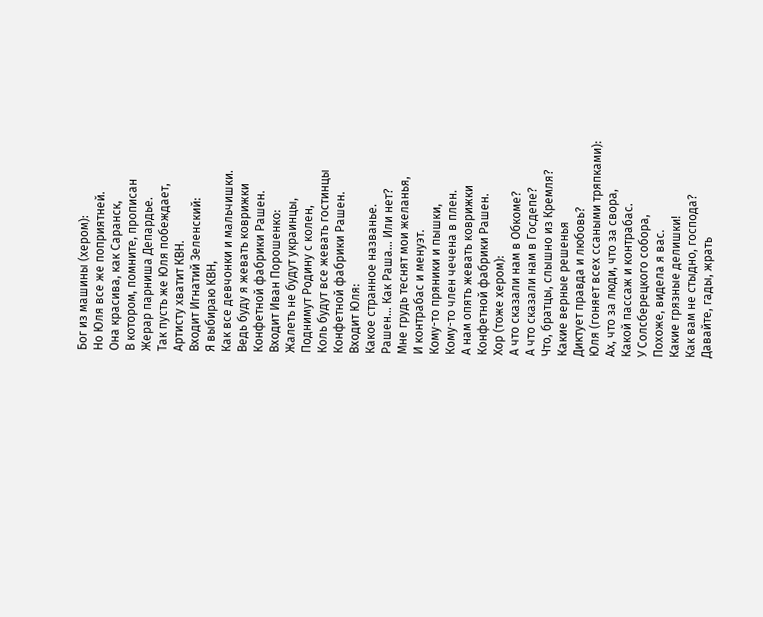Бог из машины (хером):
Но Юля все же поприятней.
Она красива, как Саранск,
В котором, помните, прописан
Жерар парниша Депардье.
Так пусть же Юля побеждает,
Артисту хватит КВН.
Входит Игнатий Зеленский:
Я выбираю КВН,
Как все девчонки и мальчишки.
Ведь буду я жевать коврижки
Конфетной фабрики Рашен.
Входит Иван Порошенко:
Жалеть не будут украинцы,
Поднимут Родину с колен,
Коль будут все жевать гостинцы
Конфетной фабрики Рашен.
Входит Юля:
Какое странное названье.
Рашен… Как Раша… Или нет?
Мне грудь теснят мои желанья,
И контрабас и менуэт.
Кому-то пряники и пышки,
Кому-то член чечена в плен.
А нам опять жевать коврижки
Конфетной фабрики Рашен.
Хор (тоже хером):
А что сказали нам в Обкоме?
А что сказали нам в Госдепе?
Что, братцы, слышно из Кремля?
Какие верные решенья
Диктует правда и любовь?
Юля (гоняет всех ссаными тряпками):
Ах, что за люди, что за свора,
Какой пассаж и контрабас.
У Солсберецкого собора,
Похоже, видела я вас.
Какие грязные делишки!
Как вам не стыдно, господа?
Давайте, гады, жрать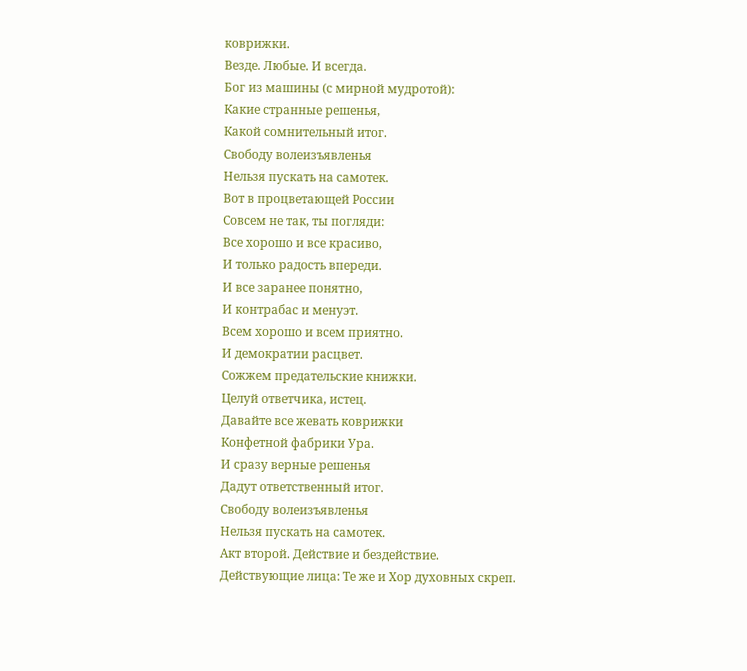коврижки.
Везде. Любые. И всегда.
Бог из машины (с мирной мудротой):
Какие странные решенья,
Какой сомнительный итог.
Свободу волеизъявленья
Нельзя пускать на самотек.
Вот в процветающей России
Совсем не так, ты погляди:
Все хорошо и все красиво,
И только радость впереди.
И все заранее понятно,
И контрабас и менуэт.
Всем хорошо и всем приятно.
И демократии расцвет.
Сожжем предательские книжки.
Целуй ответчика, истец.
Давайте все жевать коврижки
Конфетной фабрики Ура.
И сразу верные решенья
Дадут ответственный итог.
Свободу волеизъявленья
Нельзя пускать на самотек.
Акт второй. Действие и бездействие.
Действующие лица: Те же и Хор духовных скреп.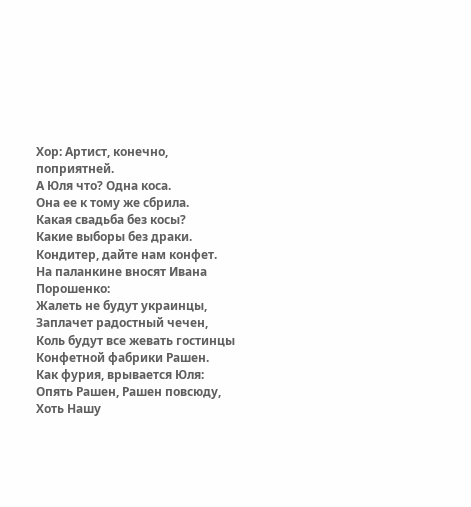Хор: Артист, конечно, поприятней.
А Юля что? Одна коса.
Она ее к тому же сбрила.
Какая свадьба без косы?
Какие выборы без драки.
Кондитер, дайте нам конфет.
На паланкине вносят Ивана Порошенко:
Жалеть не будут украинцы,
Заплачет радостный чечен,
Коль будут все жевать гостинцы
Конфетной фабрики Рашен.
Как фурия, врывается Юля:
Опять Рашен, Рашен повсюду,
Хоть Нашу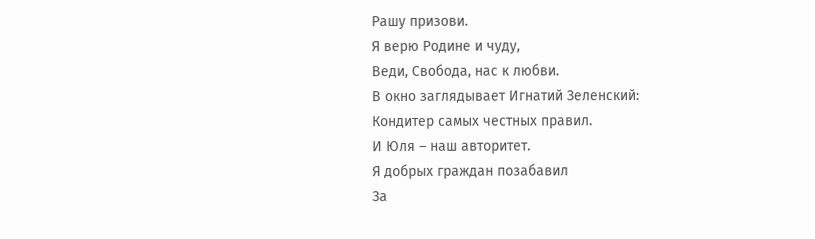Рашу призови.
Я верю Родине и чуду,
Веди, Свобода, нас к любви.
В окно заглядывает Игнатий Зеленский:
Кондитер самых честных правил.
И Юля – наш авторитет.
Я добрых граждан позабавил
За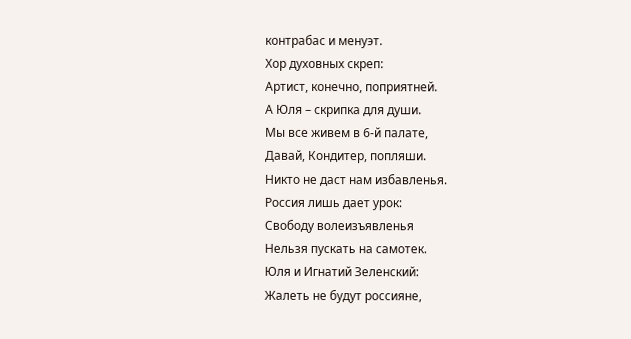контрабас и менуэт.
Хор духовных скреп:
Артист, конечно, поприятней.
А Юля – скрипка для души.
Мы все живем в 6-й палате,
Давай, Кондитер, попляши.
Никто не даст нам избавленья.
Россия лишь дает урок:
Свободу волеизъявленья
Нельзя пускать на самотек.
Юля и Игнатий Зеленский:
Жалеть не будут россияне,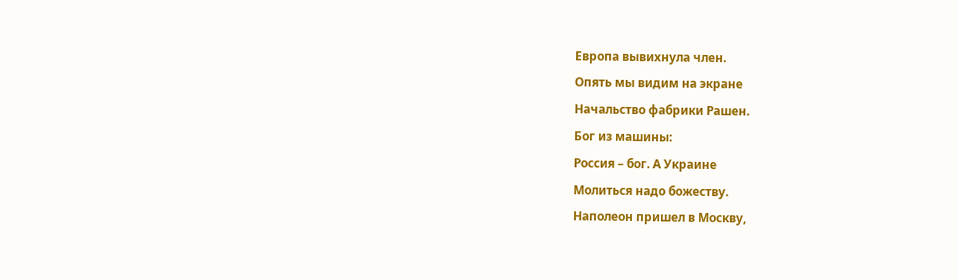Европа вывихнула член.
Опять мы видим на экране
Начальство фабрики Рашен.
Бог из машины:
Россия – бог. А Украине
Молиться надо божеству.
Наполеон пришел в Москву,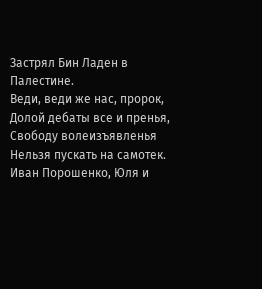Застрял Бин Ладен в Палестине.
Веди, веди же нас, пророк,
Долой дебаты все и пренья,
Свободу волеизъявленья
Нельзя пускать на самотек.
Иван Порошенко, Юля и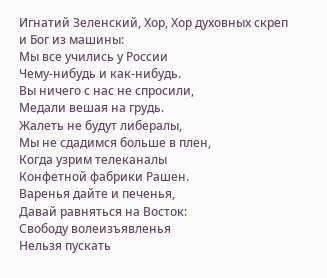Игнатий Зеленский, Хор, Хор духовных скреп и Бог из машины:
Мы все учились у России
Чему-нибудь и как-нибудь.
Вы ничего с нас не спросили,
Медали вешая на грудь.
Жалеть не будут либералы,
Мы не сдадимся больше в плен,
Когда узрим телеканалы
Конфетной фабрики Рашен.
Варенья дайте и печенья,
Давай равняться на Восток:
Свободу волеизъявленья
Нельзя пускать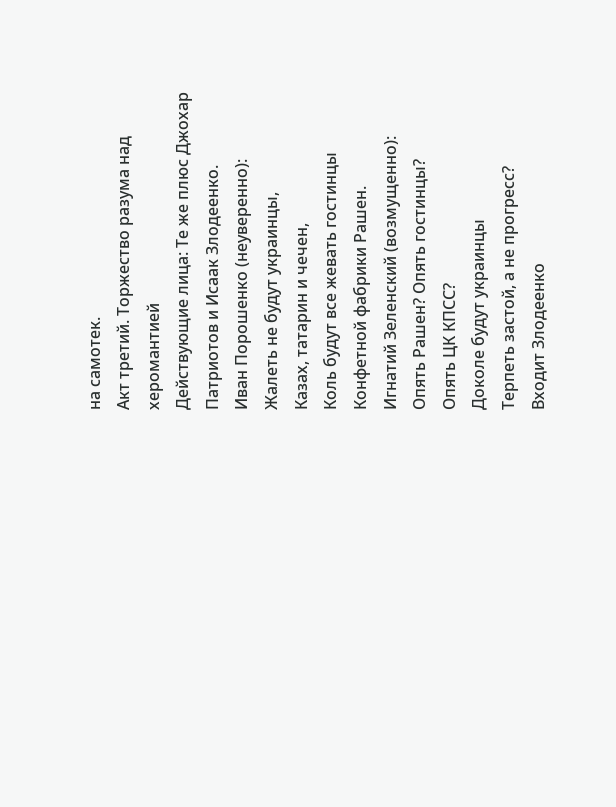на самотек.
Акт третий. Торжество разума над херомантией
Действующие лица: Те же плюс Джохар Патриотов и Исаак Злодеенко.
Иван Порошенко (неуверенно):
Жалеть не будут украинцы,
Казах, татарин и чечен,
Коль будут все жевать гостинцы
Конфетной фабрики Рашен.
Игнатий Зеленский (возмущенно):
Опять Рашен? Опять гостинцы?
Опять ЦК КПСС?
Доколе будут украинцы
Терпеть застой, а не прогресс?
Входит Злодеенко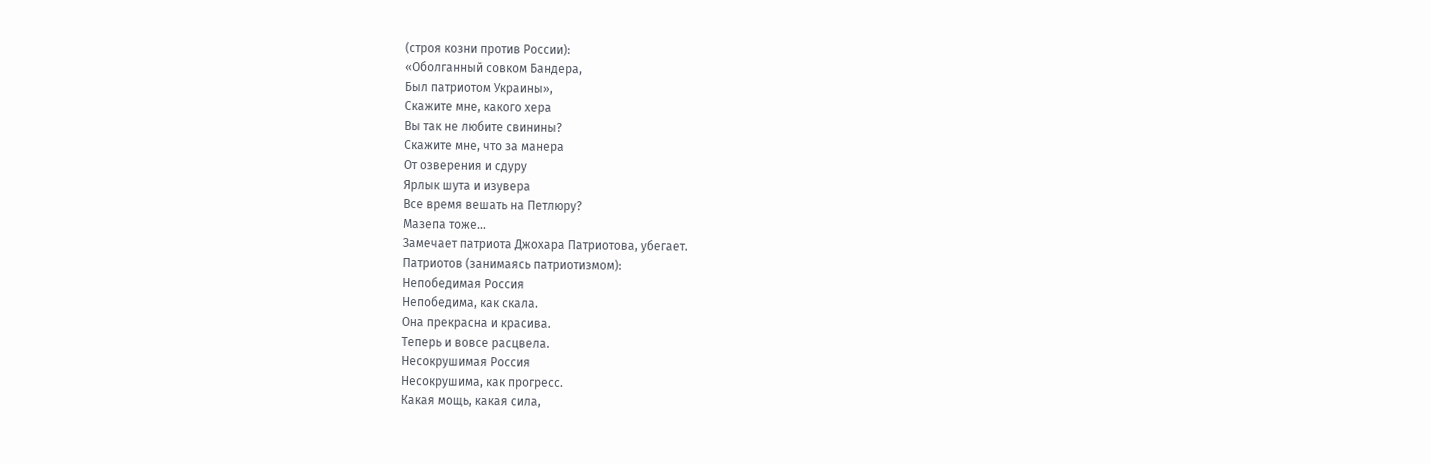(строя козни против России):
«Оболганный совком Бандера,
Был патриотом Украины»,
Скажите мне, какого хера
Вы так не любите свинины?
Скажите мне, что за манера
От озверения и сдуру
Ярлык шута и изувера
Все время вешать на Петлюру?
Мазепа тоже…
Замечает патриота Джохара Патриотова, убегает.
Патриотов (занимаясь патриотизмом):
Непобедимая Россия
Непобедима, как скала.
Она прекрасна и красива.
Теперь и вовсе расцвела.
Несокрушимая Россия
Несокрушима, как прогресс.
Какая мощь, какая сила,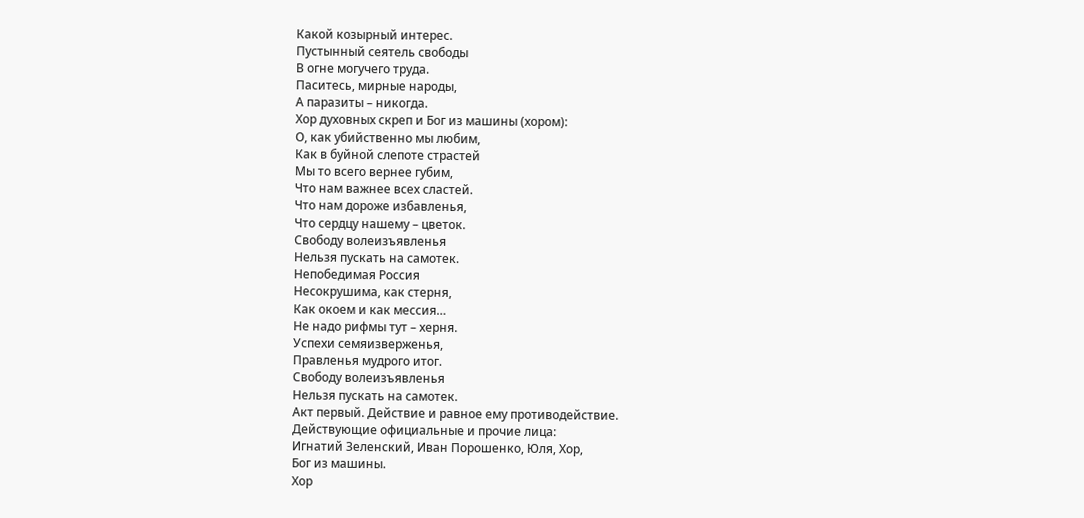Какой козырный интерес.
Пустынный сеятель свободы
В огне могучего труда.
Паситесь, мирные народы,
А паразиты – никогда.
Хор духовных скреп и Бог из машины (хором):
О, как убийственно мы любим,
Как в буйной слепоте страстей
Мы то всего вернее губим,
Что нам важнее всех сластей.
Что нам дороже избавленья,
Что сердцу нашему – цветок.
Свободу волеизъявленья
Нельзя пускать на самотек.
Непобедимая Россия
Несокрушима, как стерня,
Как окоем и как мессия…
Не надо рифмы тут – херня.
Успехи семяизверженья,
Правленья мудрого итог.
Свободу волеизъявленья
Нельзя пускать на самотек.
Акт первый. Действие и равное ему противодействие.
Действующие официальные и прочие лица:
Игнатий Зеленский, Иван Порошенко, Юля, Хор,
Бог из машины.
Хор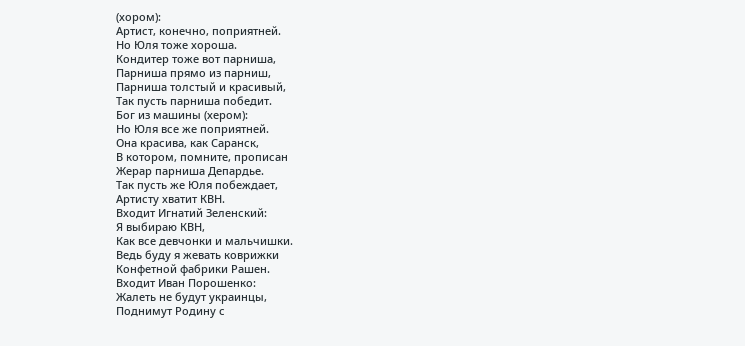(хором):
Артист, конечно, поприятней.
Но Юля тоже хороша.
Кондитер тоже вот парниша,
Парниша прямо из парниш,
Парниша толстый и красивый,
Так пусть парниша победит.
Бог из машины (хером):
Но Юля все же поприятней.
Она красива, как Саранск,
В котором, помните, прописан
Жерар парниша Депардье.
Так пусть же Юля побеждает,
Артисту хватит КВН.
Входит Игнатий Зеленский:
Я выбираю КВН,
Как все девчонки и мальчишки.
Ведь буду я жевать коврижки
Конфетной фабрики Рашен.
Входит Иван Порошенко:
Жалеть не будут украинцы,
Поднимут Родину с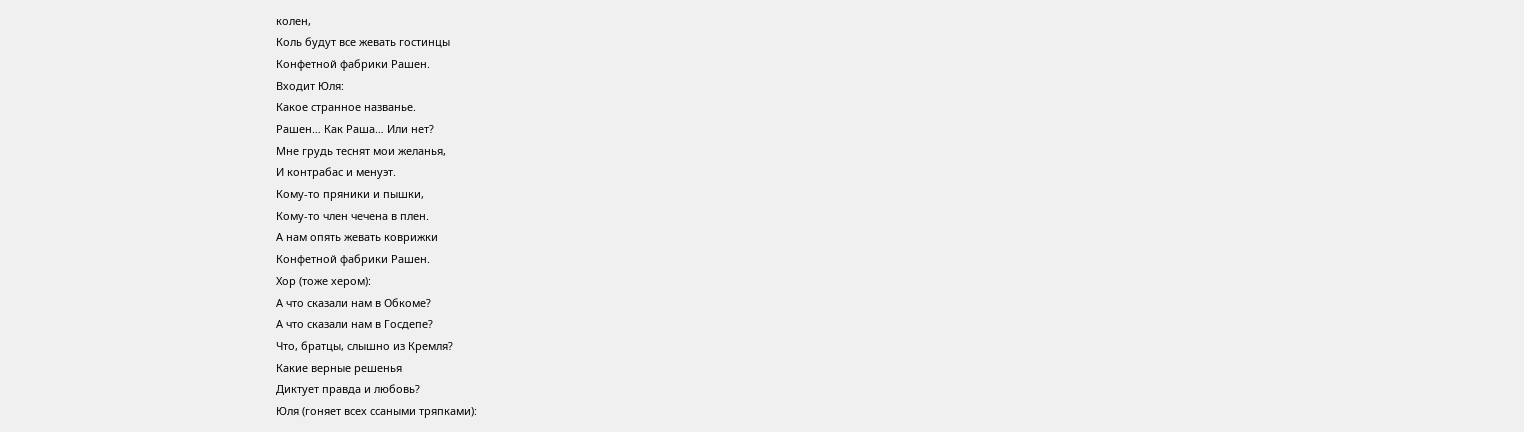колен,
Коль будут все жевать гостинцы
Конфетной фабрики Рашен.
Входит Юля:
Какое странное названье.
Рашен… Как Раша… Или нет?
Мне грудь теснят мои желанья,
И контрабас и менуэт.
Кому-то пряники и пышки,
Кому-то член чечена в плен.
А нам опять жевать коврижки
Конфетной фабрики Рашен.
Хор (тоже хером):
А что сказали нам в Обкоме?
А что сказали нам в Госдепе?
Что, братцы, слышно из Кремля?
Какие верные решенья
Диктует правда и любовь?
Юля (гоняет всех ссаными тряпками):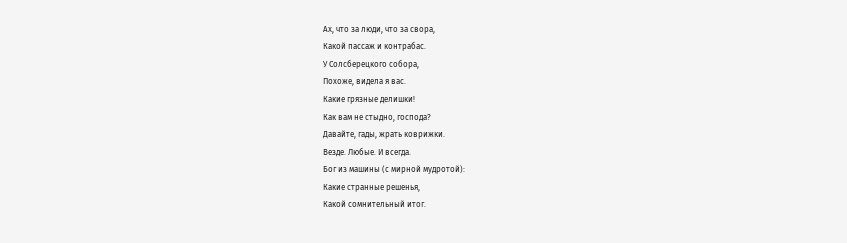Ах, что за люди, что за свора,
Какой пассаж и контрабас.
У Солсберецкого собора,
Похоже, видела я вас.
Какие грязные делишки!
Как вам не стыдно, господа?
Давайте, гады, жрать коврижки.
Везде. Любые. И всегда.
Бог из машины (с мирной мудротой):
Какие странные решенья,
Какой сомнительный итог.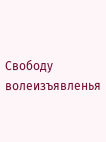Свободу волеизъявленья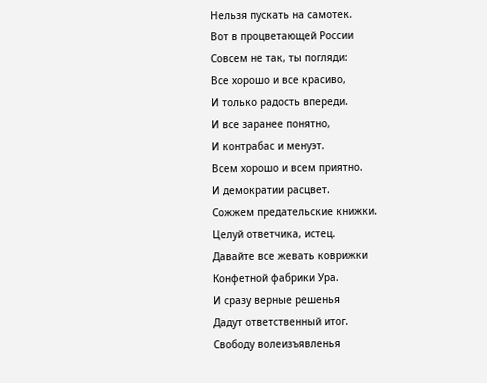Нельзя пускать на самотек.
Вот в процветающей России
Совсем не так, ты погляди:
Все хорошо и все красиво,
И только радость впереди.
И все заранее понятно,
И контрабас и менуэт.
Всем хорошо и всем приятно.
И демократии расцвет.
Сожжем предательские книжки.
Целуй ответчика, истец.
Давайте все жевать коврижки
Конфетной фабрики Ура.
И сразу верные решенья
Дадут ответственный итог.
Свободу волеизъявленья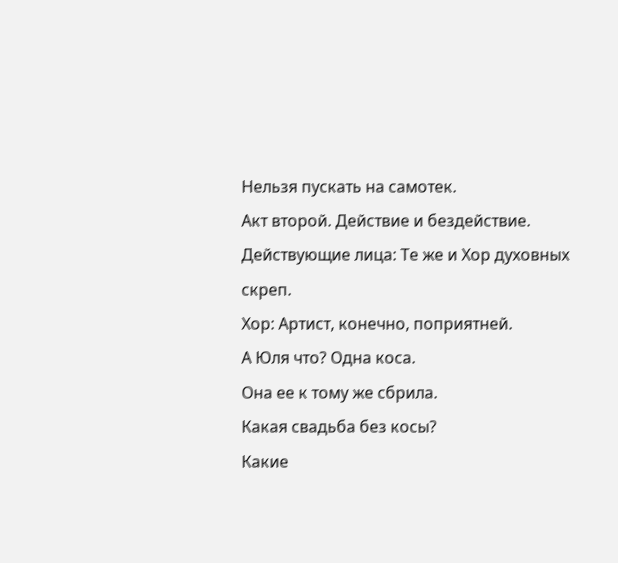Нельзя пускать на самотек.
Акт второй. Действие и бездействие.
Действующие лица: Те же и Хор духовных скреп.
Хор: Артист, конечно, поприятней.
А Юля что? Одна коса.
Она ее к тому же сбрила.
Какая свадьба без косы?
Какие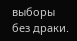выборы без драки.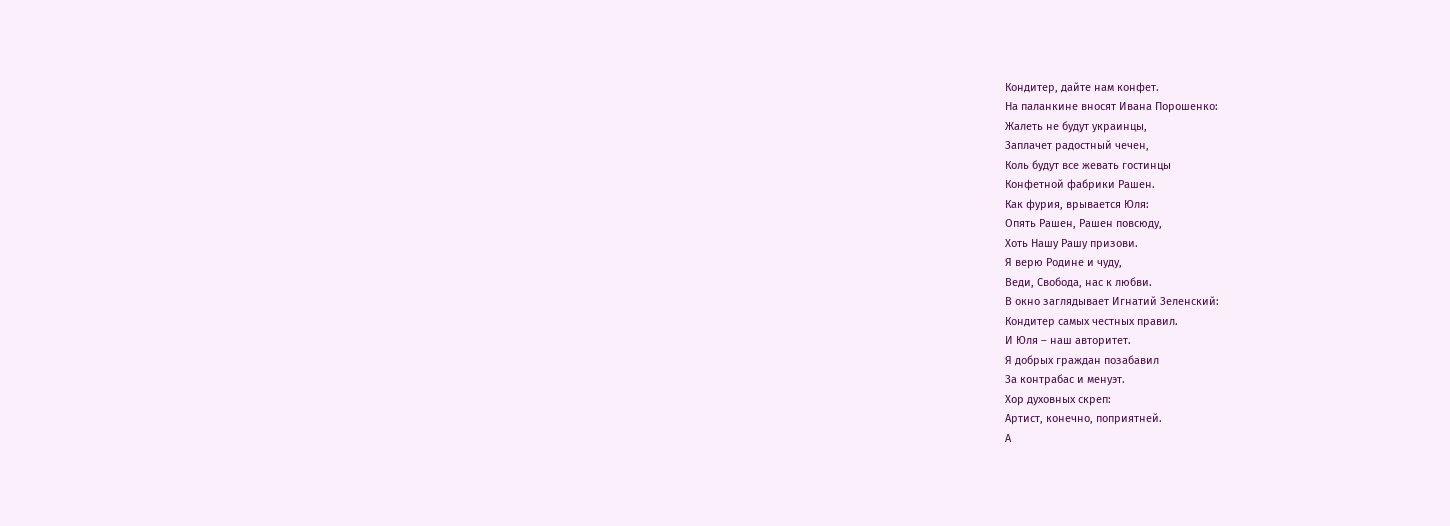Кондитер, дайте нам конфет.
На паланкине вносят Ивана Порошенко:
Жалеть не будут украинцы,
Заплачет радостный чечен,
Коль будут все жевать гостинцы
Конфетной фабрики Рашен.
Как фурия, врывается Юля:
Опять Рашен, Рашен повсюду,
Хоть Нашу Рашу призови.
Я верю Родине и чуду,
Веди, Свобода, нас к любви.
В окно заглядывает Игнатий Зеленский:
Кондитер самых честных правил.
И Юля – наш авторитет.
Я добрых граждан позабавил
За контрабас и менуэт.
Хор духовных скреп:
Артист, конечно, поприятней.
А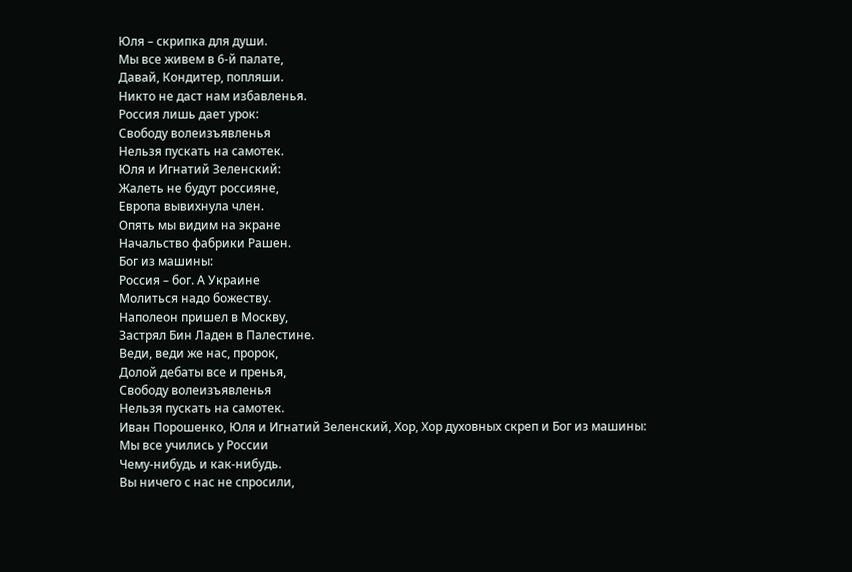Юля – скрипка для души.
Мы все живем в 6-й палате,
Давай, Кондитер, попляши.
Никто не даст нам избавленья.
Россия лишь дает урок:
Свободу волеизъявленья
Нельзя пускать на самотек.
Юля и Игнатий Зеленский:
Жалеть не будут россияне,
Европа вывихнула член.
Опять мы видим на экране
Начальство фабрики Рашен.
Бог из машины:
Россия – бог. А Украине
Молиться надо божеству.
Наполеон пришел в Москву,
Застрял Бин Ладен в Палестине.
Веди, веди же нас, пророк,
Долой дебаты все и пренья,
Свободу волеизъявленья
Нельзя пускать на самотек.
Иван Порошенко, Юля и Игнатий Зеленский, Хор, Хор духовных скреп и Бог из машины:
Мы все учились у России
Чему-нибудь и как-нибудь.
Вы ничего с нас не спросили,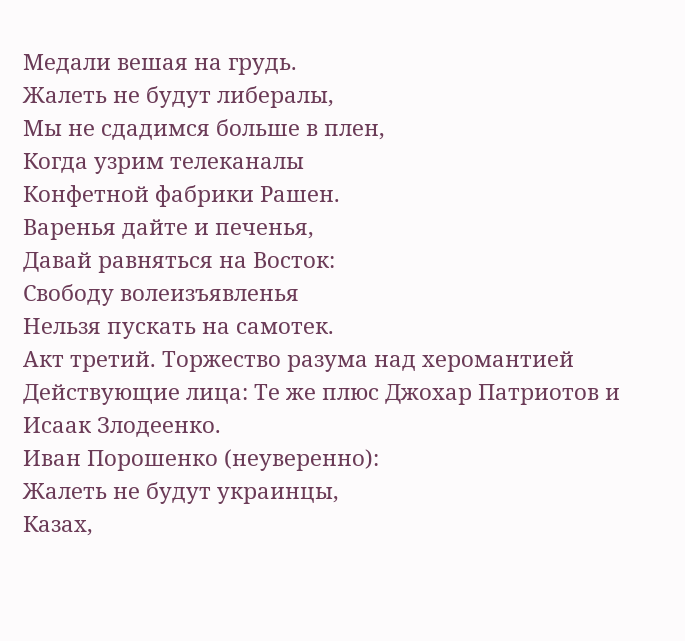Медали вешая на грудь.
Жалеть не будут либералы,
Мы не сдадимся больше в плен,
Когда узрим телеканалы
Конфетной фабрики Рашен.
Варенья дайте и печенья,
Давай равняться на Восток:
Свободу волеизъявленья
Нельзя пускать на самотек.
Акт третий. Торжество разума над херомантией
Действующие лица: Те же плюс Джохар Патриотов и Исаак Злодеенко.
Иван Порошенко (неуверенно):
Жалеть не будут украинцы,
Казах,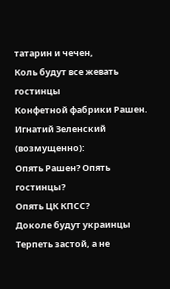татарин и чечен,
Коль будут все жевать гостинцы
Конфетной фабрики Рашен.
Игнатий Зеленский (возмущенно):
Опять Рашен? Опять гостинцы?
Опять ЦК КПСС?
Доколе будут украинцы
Терпеть застой, а не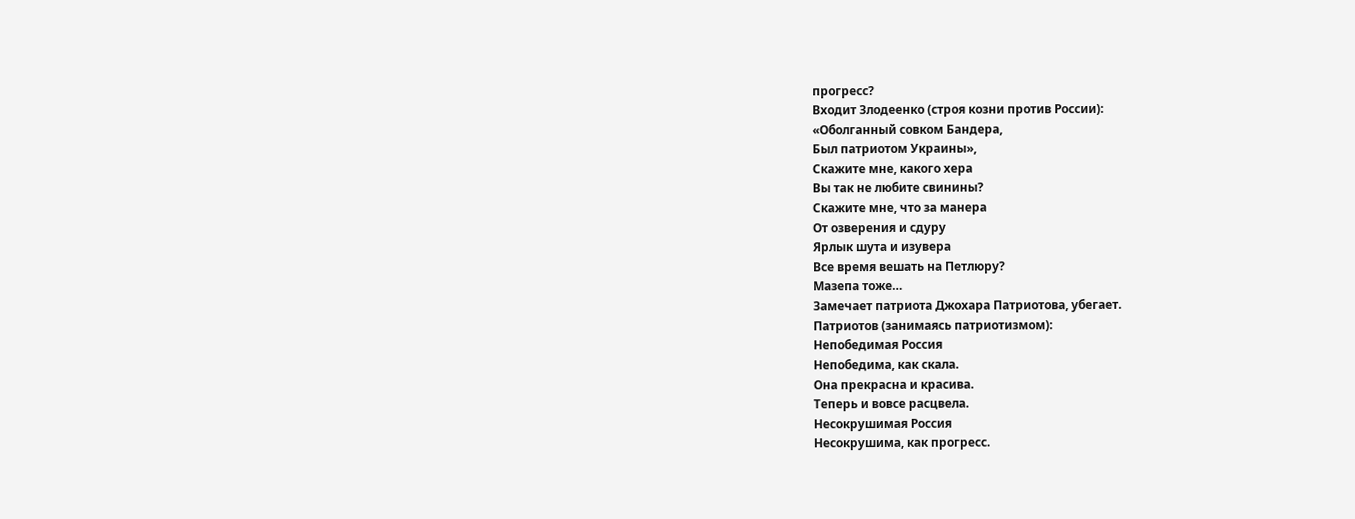прогресс?
Входит Злодеенко (строя козни против России):
«Оболганный совком Бандера,
Был патриотом Украины»,
Скажите мне, какого хера
Вы так не любите свинины?
Скажите мне, что за манера
От озверения и сдуру
Ярлык шута и изувера
Все время вешать на Петлюру?
Мазепа тоже…
Замечает патриота Джохара Патриотова, убегает.
Патриотов (занимаясь патриотизмом):
Непобедимая Россия
Непобедима, как скала.
Она прекрасна и красива.
Теперь и вовсе расцвела.
Несокрушимая Россия
Несокрушима, как прогресс.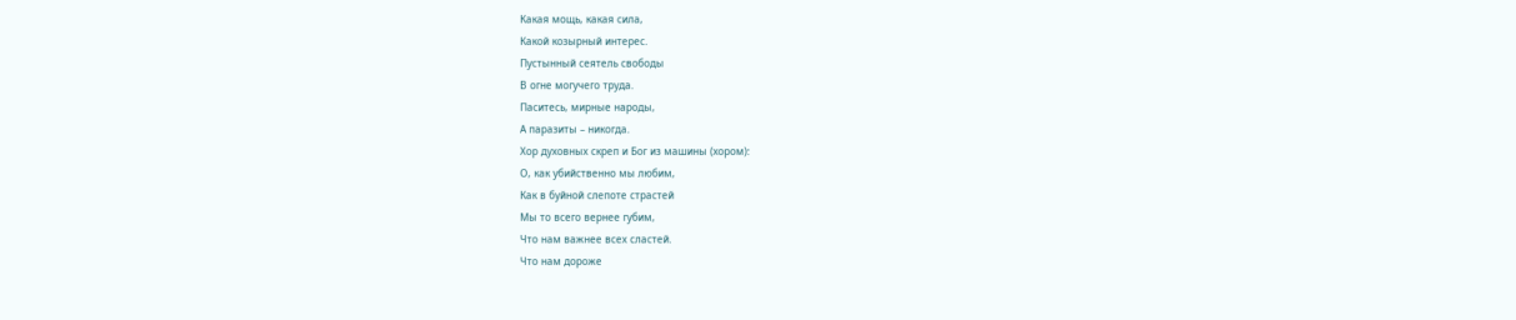Какая мощь, какая сила,
Какой козырный интерес.
Пустынный сеятель свободы
В огне могучего труда.
Паситесь, мирные народы,
А паразиты – никогда.
Хор духовных скреп и Бог из машины (хором):
О, как убийственно мы любим,
Как в буйной слепоте страстей
Мы то всего вернее губим,
Что нам важнее всех сластей.
Что нам дороже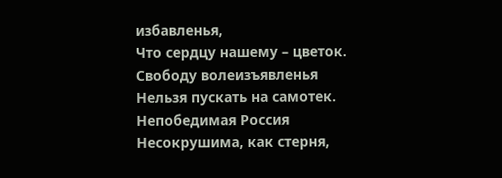избавленья,
Что сердцу нашему – цветок.
Свободу волеизъявленья
Нельзя пускать на самотек.
Непобедимая Россия
Несокрушима, как стерня,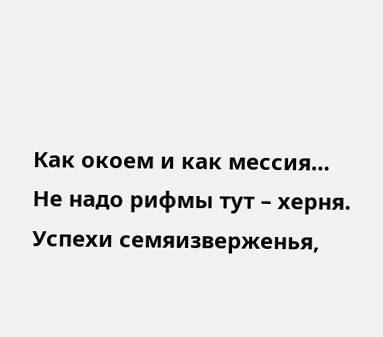Как окоем и как мессия…
Не надо рифмы тут – херня.
Успехи семяизверженья,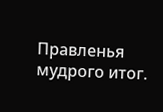Правленья мудрого итог.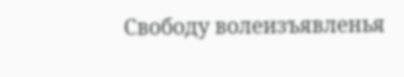Свободу волеизъявленья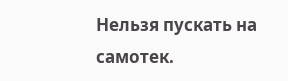Нельзя пускать на самотек.